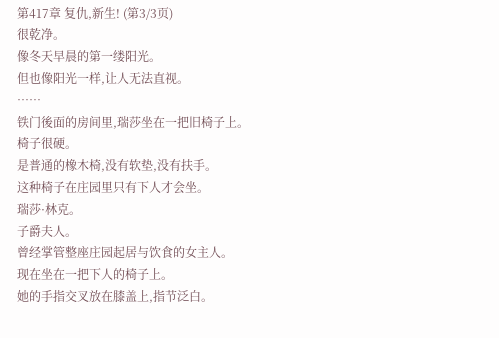第417章 复仇,新生! (第3/3页)
很乾净。
像冬天早晨的第一缕阳光。
但也像阳光一样,让人无法直视。
……
铁门後面的房间里,瑞莎坐在一把旧椅子上。
椅子很硬。
是普通的橡木椅,没有软垫,没有扶手。
这种椅子在庄园里只有下人才会坐。
瑞莎·林克。
子爵夫人。
曾经掌管整座庄园起居与饮食的女主人。
现在坐在一把下人的椅子上。
她的手指交叉放在膝盖上,指节泛白。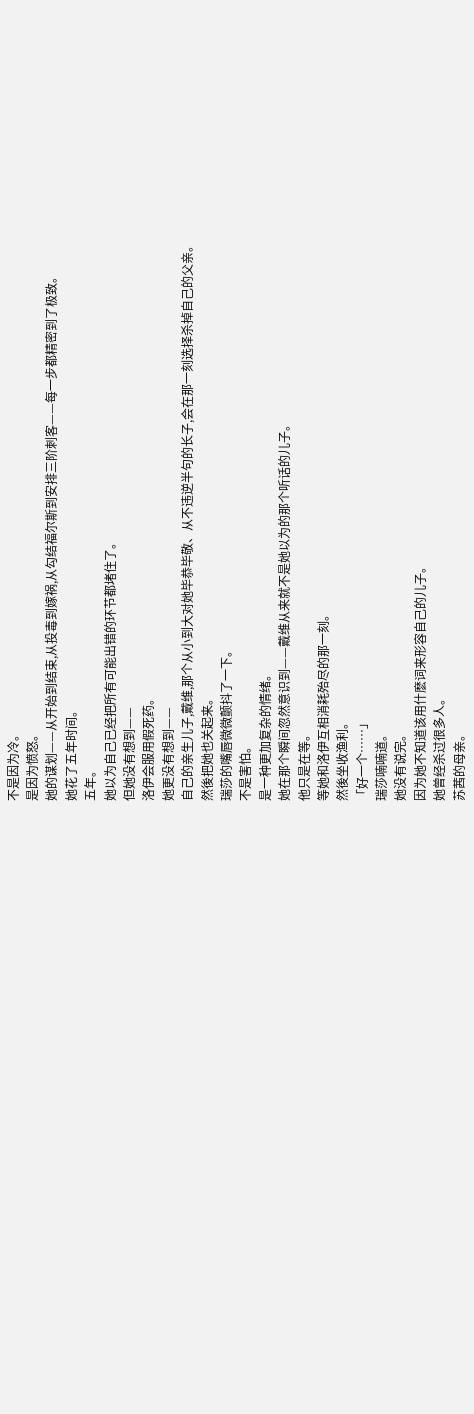不是因为冷。
是因为愤怒。
她的谋划——从开始到结束,从投毒到嫁祸,从勾结福尔斯到安排三阶刺客——每一步都精密到了极致。
她花了五年时间。
五年。
她以为自己已经把所有可能出错的环节都堵住了。
但她没有想到——
洛伊会服用假死药。
她更没有想到——
自己的亲生儿子,戴维,那个从小到大对她毕恭毕敬、从不违逆半句的长子,会在那一刻选择杀掉自己的父亲。
然後把她也关起来。
瑞莎的嘴唇微微颤抖了一下。
不是害怕。
是一种更加复杂的情绪。
她在那个瞬间忽然意识到——戴维从来就不是她以为的那个听话的儿子。
他只是在等。
等她和洛伊互相消耗殆尽的那一刻。
然後坐收渔利。
「好一个……」
瑞莎喃喃道。
她没有说完。
因为她不知道该用什麽词来形容自己的儿子。
她曾经杀过很多人。
苏茜的母亲。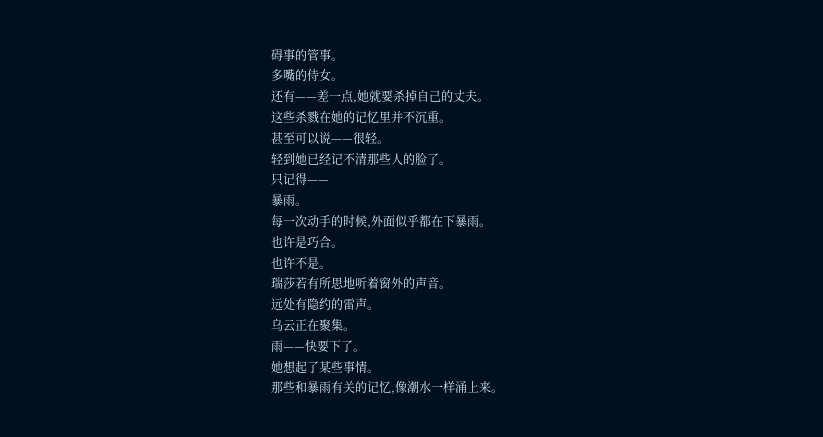碍事的管事。
多嘴的侍女。
还有——差一点,她就要杀掉自己的丈夫。
这些杀戮在她的记忆里并不沉重。
甚至可以说——很轻。
轻到她已经记不清那些人的脸了。
只记得——
暴雨。
每一次动手的时候,外面似乎都在下暴雨。
也许是巧合。
也许不是。
瑞莎若有所思地听着窗外的声音。
远处有隐约的雷声。
乌云正在聚集。
雨——快要下了。
她想起了某些事情。
那些和暴雨有关的记忆,像潮水一样涌上来。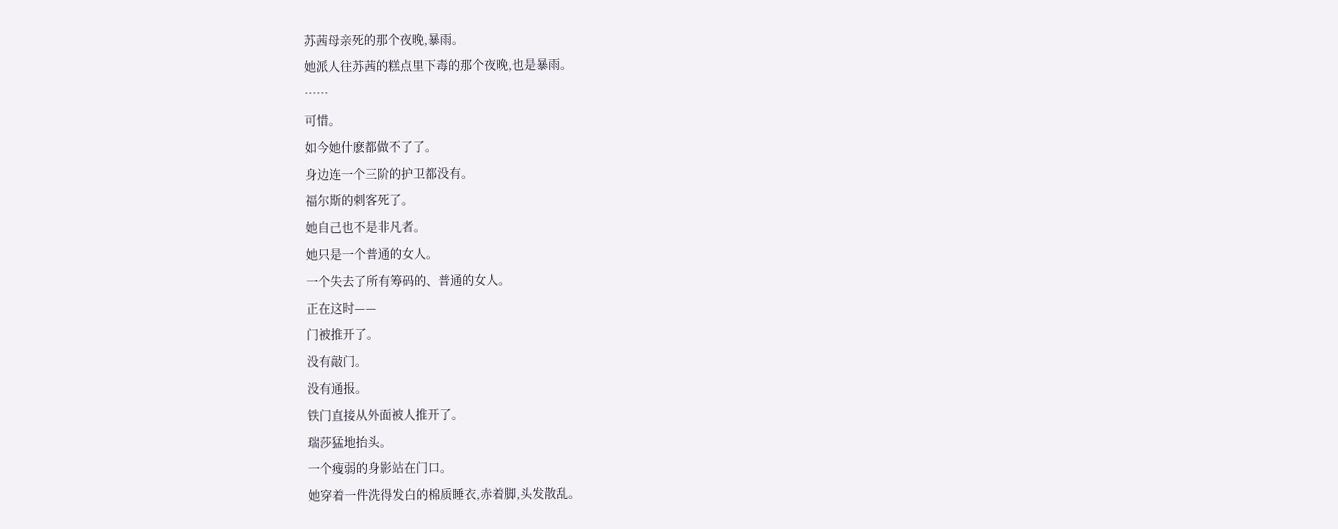苏茜母亲死的那个夜晚,暴雨。
她派人往苏茜的糕点里下毒的那个夜晚,也是暴雨。
……
可惜。
如今她什麽都做不了了。
身边连一个三阶的护卫都没有。
福尔斯的刺客死了。
她自己也不是非凡者。
她只是一个普通的女人。
一个失去了所有筹码的、普通的女人。
正在这时——
门被推开了。
没有敲门。
没有通报。
铁门直接从外面被人推开了。
瑞莎猛地抬头。
一个瘦弱的身影站在门口。
她穿着一件洗得发白的棉质睡衣,赤着脚,头发散乱。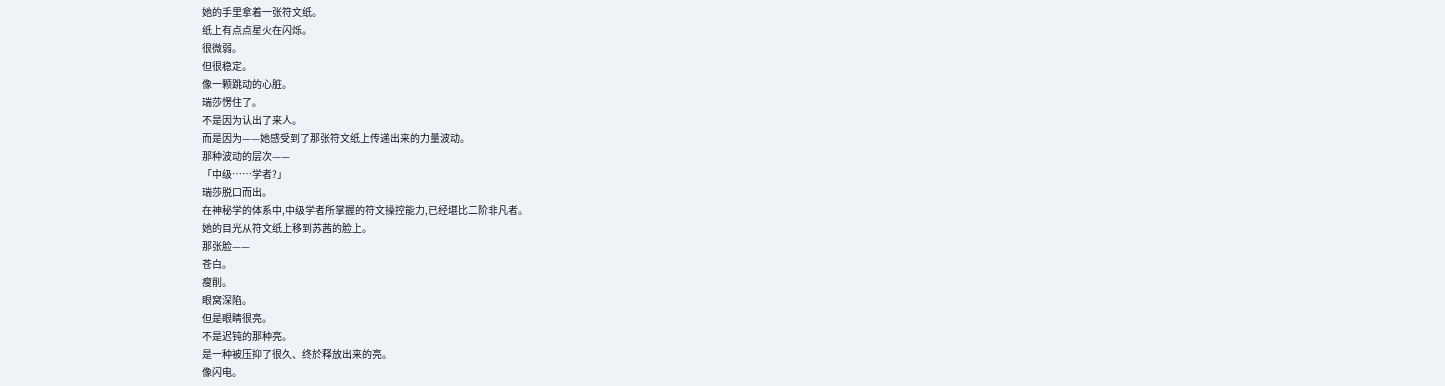她的手里拿着一张符文纸。
纸上有点点星火在闪烁。
很微弱。
但很稳定。
像一颗跳动的心脏。
瑞莎愣住了。
不是因为认出了来人。
而是因为——她感受到了那张符文纸上传递出来的力量波动。
那种波动的层次——
「中级……学者?」
瑞莎脱口而出。
在神秘学的体系中,中级学者所掌握的符文操控能力,已经堪比二阶非凡者。
她的目光从符文纸上移到苏茜的脸上。
那张脸——
苍白。
瘦削。
眼窝深陷。
但是眼睛很亮。
不是迟钝的那种亮。
是一种被压抑了很久、终於释放出来的亮。
像闪电。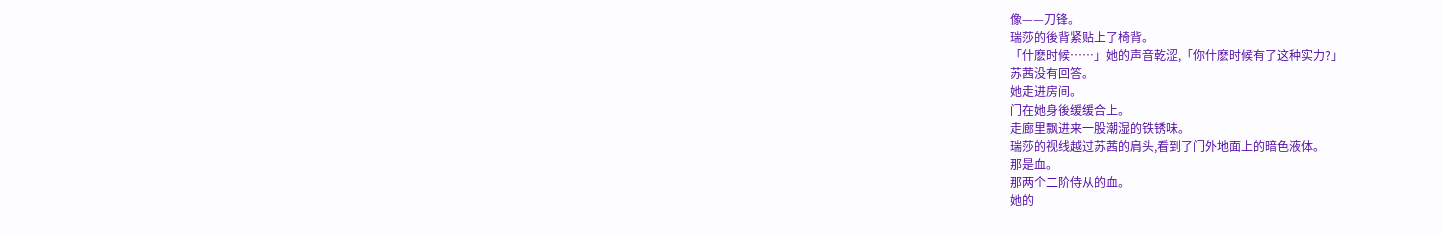像——刀锋。
瑞莎的後背紧贴上了椅背。
「什麽时候……」她的声音乾涩,「你什麽时候有了这种实力?」
苏茜没有回答。
她走进房间。
门在她身後缓缓合上。
走廊里飘进来一股潮湿的铁锈味。
瑞莎的视线越过苏茜的肩头,看到了门外地面上的暗色液体。
那是血。
那两个二阶侍从的血。
她的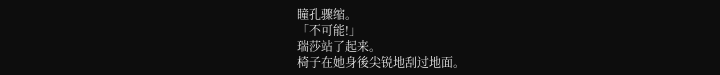瞳孔骤缩。
「不可能!」
瑞莎站了起来。
椅子在她身後尖锐地刮过地面。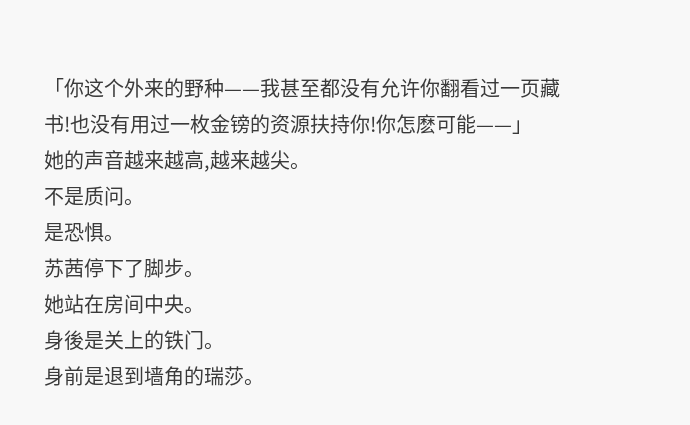「你这个外来的野种——我甚至都没有允许你翻看过一页藏书!也没有用过一枚金镑的资源扶持你!你怎麽可能——」
她的声音越来越高,越来越尖。
不是质问。
是恐惧。
苏茜停下了脚步。
她站在房间中央。
身後是关上的铁门。
身前是退到墙角的瑞莎。